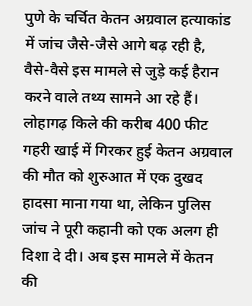पुणे के चर्चित केतन अग्रवाल हत्याकांड में जांच जैसे-जैसे आगे बढ़ रही है, वैसे-वैसे इस मामले से जुड़े कई हैरान करने वाले तथ्य सामने आ रहे हैं। लोहागढ़ किले की करीब 400 फीट गहरी खाई में गिरकर हुई केतन अग्रवाल की मौत को शुरुआत में एक दुखद हादसा माना गया था, लेकिन पुलिस जांच ने पूरी कहानी को एक अलग ही दिशा दे दी। अब इस मामले में केतन की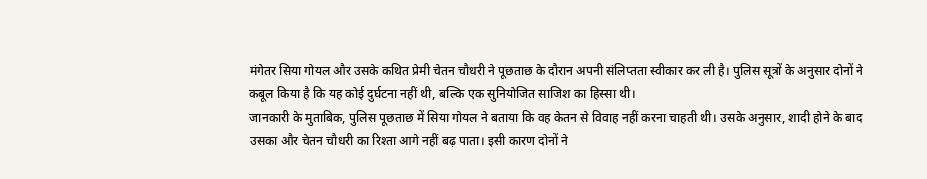मंगेतर सिया गोयल और उसके कथित प्रेमी चेतन चौधरी ने पूछताछ के दौरान अपनी संलिप्तता स्वीकार कर ली है। पुलिस सूत्रों के अनुसार दोनों ने कबूल किया है कि यह कोई दुर्घटना नहीं थी, बल्कि एक सुनियोजित साजिश का हिस्सा थी।
जानकारी के मुताबिक, पुलिस पूछताछ में सिया गोयल ने बताया कि वह केतन से विवाह नहीं करना चाहती थी। उसके अनुसार, शादी होने के बाद उसका और चेतन चौधरी का रिश्ता आगे नहीं बढ़ पाता। इसी कारण दोनों ने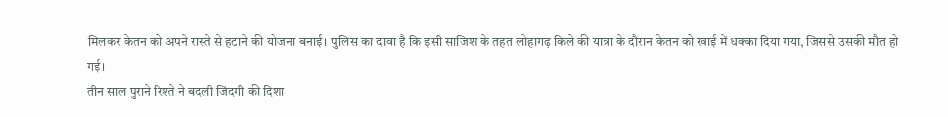मिलकर केतन को अपने रास्ते से हटाने की योजना बनाई। पुलिस का दावा है कि इसी साजिश के तहत लोहागढ़ किले की यात्रा के दौरान केतन को खाई में धक्का दिया गया, जिससे उसकी मौत हो गई।
तीन साल पुराने रिश्ते ने बदली जिंदगी की दिशा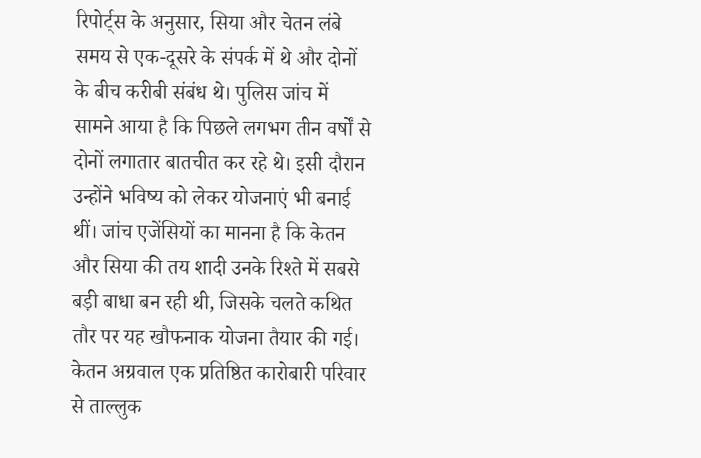रिपोर्ट्स के अनुसार, सिया और चेतन लंबे समय से एक-दूसरे के संपर्क में थे और दोनों के बीच करीबी संबंध थे। पुलिस जांच में सामने आया है कि पिछले लगभग तीन वर्षों से दोनों लगातार बातचीत कर रहे थे। इसी दौरान उन्होंने भविष्य को लेकर योजनाएं भी बनाई थीं। जांच एजेंसियों का मानना है कि केतन और सिया की तय शादी उनके रिश्ते में सबसे बड़ी बाधा बन रही थी, जिसके चलते कथित तौर पर यह खौफनाक योजना तैयार की गई।
केतन अग्रवाल एक प्रतिष्ठित कारोबारी परिवार से ताल्लुक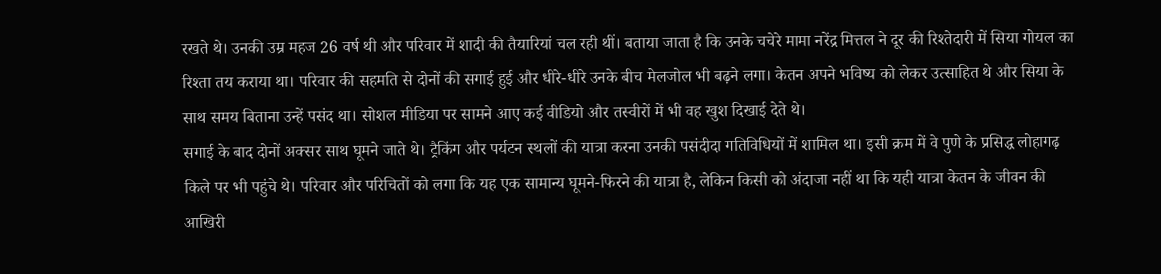रखते थे। उनकी उम्र महज 26 वर्ष थी और परिवार में शादी की तैयारियां चल रही थीं। बताया जाता है कि उनके चचेरे मामा नरेंद्र मित्तल ने दूर की रिश्तेदारी में सिया गोयल का रिश्ता तय कराया था। परिवार की सहमति से दोनों की सगाई हुई और धीरे-धीरे उनके बीच मेलजोल भी बढ़ने लगा। केतन अपने भविष्य को लेकर उत्साहित थे और सिया के साथ समय बिताना उन्हें पसंद था। सोशल मीडिया पर सामने आए कई वीडियो और तस्वीरों में भी वह खुश दिखाई देते थे।
सगाई के बाद दोनों अक्सर साथ घूमने जाते थे। ट्रैकिंग और पर्यटन स्थलों की यात्रा करना उनकी पसंदीदा गतिविधियों में शामिल था। इसी क्रम में वे पुणे के प्रसिद्ध लोहागढ़ किले पर भी पहुंचे थे। परिवार और परिचितों को लगा कि यह एक सामान्य घूमने-फिरने की यात्रा है, लेकिन किसी को अंदाजा नहीं था कि यही यात्रा केतन के जीवन की आखिरी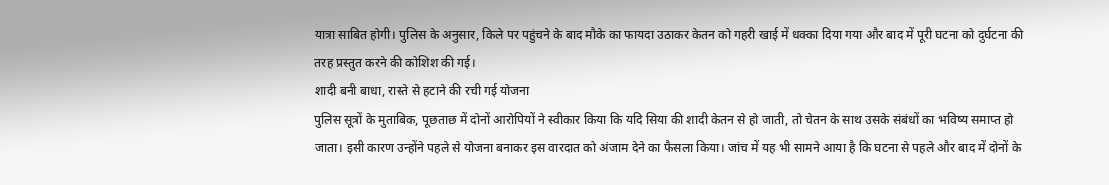यात्रा साबित होगी। पुलिस के अनुसार, किले पर पहुंचने के बाद मौके का फायदा उठाकर केतन को गहरी खाई में धक्का दिया गया और बाद में पूरी घटना को दुर्घटना की तरह प्रस्तुत करने की कोशिश की गई।
शादी बनी बाधा, रास्ते से हटाने की रची गई योजना
पुलिस सूत्रों के मुताबिक, पूछताछ में दोनों आरोपियों ने स्वीकार किया कि यदि सिया की शादी केतन से हो जाती, तो चेतन के साथ उसके संबंधों का भविष्य समाप्त हो जाता। इसी कारण उन्होंने पहले से योजना बनाकर इस वारदात को अंजाम देने का फैसला किया। जांच में यह भी सामने आया है कि घटना से पहले और बाद में दोनों के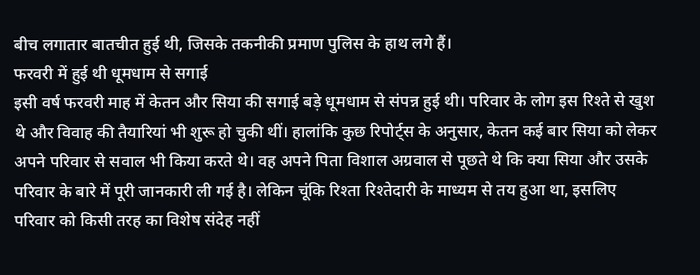बीच लगातार बातचीत हुई थी, जिसके तकनीकी प्रमाण पुलिस के हाथ लगे हैं।
फरवरी में हुई थी धूमधाम से सगाई
इसी वर्ष फरवरी माह में केतन और सिया की सगाई बड़े धूमधाम से संपन्न हुई थी। परिवार के लोग इस रिश्ते से खुश थे और विवाह की तैयारियां भी शुरू हो चुकी थीं। हालांकि कुछ रिपोर्ट्स के अनुसार, केतन कई बार सिया को लेकर अपने परिवार से सवाल भी किया करते थे। वह अपने पिता विशाल अग्रवाल से पूछते थे कि क्या सिया और उसके परिवार के बारे में पूरी जानकारी ली गई है। लेकिन चूंकि रिश्ता रिश्तेदारी के माध्यम से तय हुआ था, इसलिए परिवार को किसी तरह का विशेष संदेह नहीं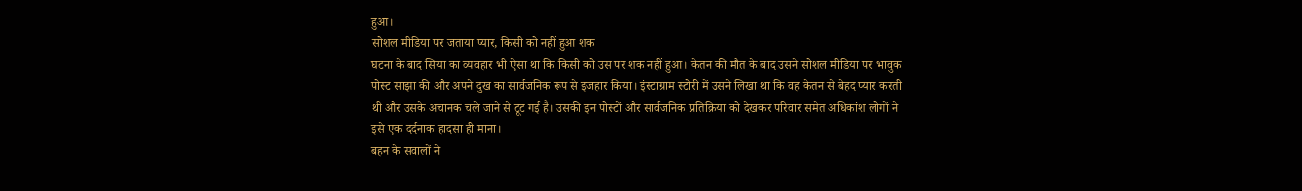हुआ।
सोशल मीडिया पर जताया प्यार, किसी को नहीं हुआ शक
घटना के बाद सिया का व्यवहार भी ऐसा था कि किसी को उस पर शक नहीं हुआ। केतन की मौत के बाद उसने सोशल मीडिया पर भावुक पोस्ट साझा की और अपने दुख का सार्वजनिक रूप से इजहार किया। इंस्टाग्राम स्टोरी में उसने लिखा था कि वह केतन से बेहद प्यार करती थी और उसके अचानक चले जाने से टूट गई है। उसकी इन पोस्टों और सार्वजनिक प्रतिक्रिया को देखकर परिवार समेत अधिकांश लोगों ने इसे एक दर्दनाक हादसा ही माना।
बहन के सवालों ने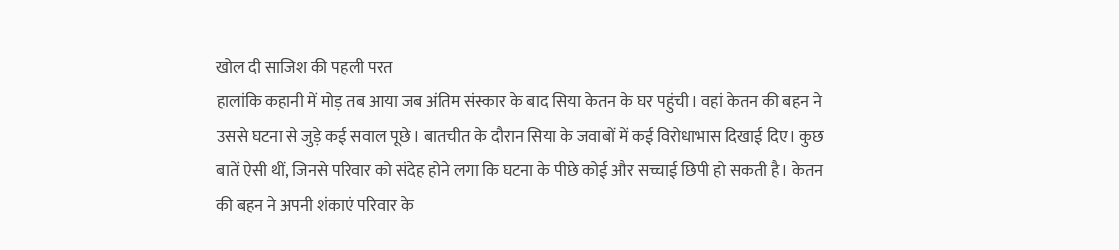खोल दी साजिश की पहली परत
हालांकि कहानी में मोड़ तब आया जब अंतिम संस्कार के बाद सिया केतन के घर पहुंची। वहां केतन की बहन ने उससे घटना से जुड़े कई सवाल पूछे। बातचीत के दौरान सिया के जवाबों में कई विरोधाभास दिखाई दिए। कुछ बातें ऐसी थीं, जिनसे परिवार को संदेह होने लगा कि घटना के पीछे कोई और सच्चाई छिपी हो सकती है। केतन की बहन ने अपनी शंकाएं परिवार के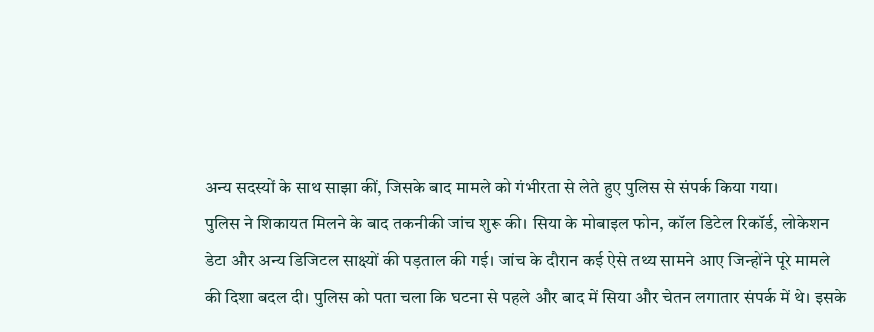अन्य सदस्यों के साथ साझा कीं, जिसके बाद मामले को गंभीरता से लेते हुए पुलिस से संपर्क किया गया।
पुलिस ने शिकायत मिलने के बाद तकनीकी जांच शुरू की। सिया के मोबाइल फोन, कॉल डिटेल रिकॉर्ड, लोकेशन डेटा और अन्य डिजिटल साक्ष्यों की पड़ताल की गई। जांच के दौरान कई ऐसे तथ्य सामने आए जिन्होंने पूरे मामले की दिशा बदल दी। पुलिस को पता चला कि घटना से पहले और बाद में सिया और चेतन लगातार संपर्क में थे। इसके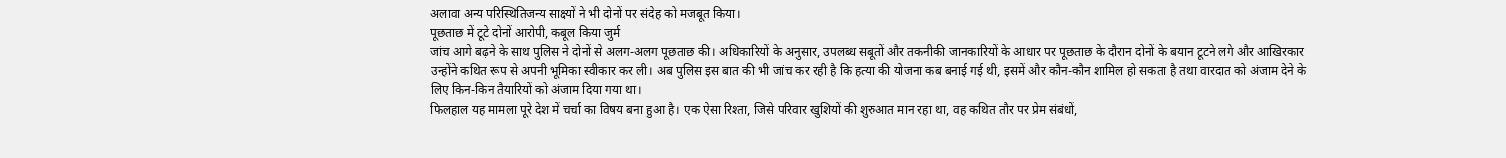अलावा अन्य परिस्थितिजन्य साक्ष्यों ने भी दोनों पर संदेह को मजबूत किया।
पूछताछ में टूटे दोनों आरोपी, कबूल किया जुर्म
जांच आगे बढ़ने के साथ पुलिस ने दोनों से अलग-अलग पूछताछ की। अधिकारियों के अनुसार, उपलब्ध सबूतों और तकनीकी जानकारियों के आधार पर पूछताछ के दौरान दोनों के बयान टूटने लगे और आखिरकार उन्होंने कथित रूप से अपनी भूमिका स्वीकार कर ली। अब पुलिस इस बात की भी जांच कर रही है कि हत्या की योजना कब बनाई गई थी, इसमें और कौन-कौन शामिल हो सकता है तथा वारदात को अंजाम देने के लिए किन-किन तैयारियों को अंजाम दिया गया था।
फिलहाल यह मामला पूरे देश में चर्चा का विषय बना हुआ है। एक ऐसा रिश्ता, जिसे परिवार खुशियों की शुरुआत मान रहा था, वह कथित तौर पर प्रेम संबंधों,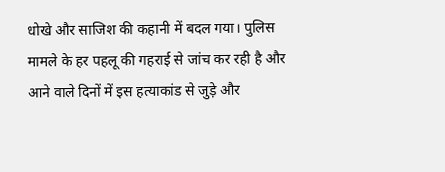धोखे और साजिश की कहानी में बदल गया। पुलिस मामले के हर पहलू की गहराई से जांच कर रही है और आने वाले दिनों में इस हत्याकांड से जुड़े और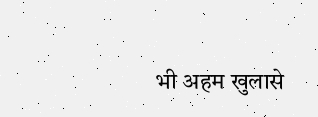भी अहम खुलासे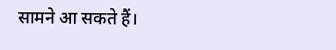सामने आ सकते हैं।